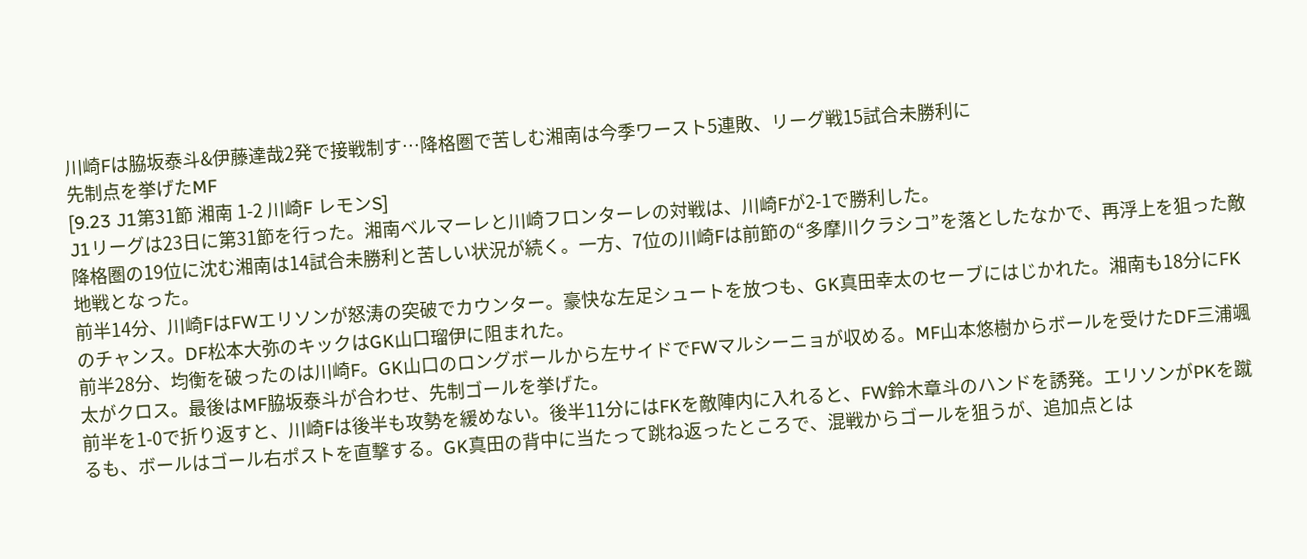川崎Fは脇坂泰斗&伊藤達哉2発で接戦制す…降格圏で苦しむ湘南は今季ワースト5連敗、リーグ戦15試合未勝利に
先制点を挙げたMF
[9.23 J1第31節 湘南 1-2 川崎F レモンS]
J1リーグは23日に第31節を行った。湘南ベルマーレと川崎フロンターレの対戦は、川崎Fが2-1で勝利した。
降格圏の19位に沈む湘南は14試合未勝利と苦しい状況が続く。一方、7位の川崎Fは前節の“多摩川クラシコ”を落としたなかで、再浮上を狙った敵地戦となった。
前半14分、川崎FはFWエリソンが怒涛の突破でカウンター。豪快な左足シュートを放つも、GK真田幸太のセーブにはじかれた。湘南も18分にFKのチャンス。DF松本大弥のキックはGK山口瑠伊に阻まれた。
前半28分、均衡を破ったのは川崎F。GK山口のロングボールから左サイドでFWマルシーニョが収める。MF山本悠樹からボールを受けたDF三浦颯太がクロス。最後はMF脇坂泰斗が合わせ、先制ゴールを挙げた。
前半を1-0で折り返すと、川崎Fは後半も攻勢を緩めない。後半11分にはFKを敵陣内に入れると、FW鈴木章斗のハンドを誘発。エリソンがPKを蹴るも、ボールはゴール右ポストを直撃する。GK真田の背中に当たって跳ね返ったところで、混戦からゴールを狙うが、追加点とは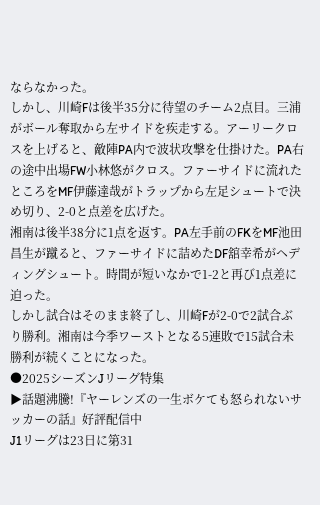ならなかった。
しかし、川崎Fは後半35分に待望のチーム2点目。三浦がボール奪取から左サイドを疾走する。アーリークロスを上げると、敵陣PA内で波状攻撃を仕掛けた。PA右の途中出場FW小林悠がクロス。ファーサイドに流れたところをMF伊藤達哉がトラップから左足シュートで決め切り、2-0と点差を広げた。
湘南は後半38分に1点を返す。PA左手前のFKをMF池田昌生が蹴ると、ファーサイドに詰めたDF舘幸希がヘディングシュート。時間が短いなかで1-2と再び1点差に迫った。
しかし試合はそのまま終了し、川崎Fが2-0で2試合ぶり勝利。湘南は今季ワーストとなる5連敗で15試合未勝利が続くことになった。
●2025シーズンJリーグ特集
▶話題沸騰!『ヤーレンズの一生ボケても怒られないサッカーの話』好評配信中
J1リーグは23日に第31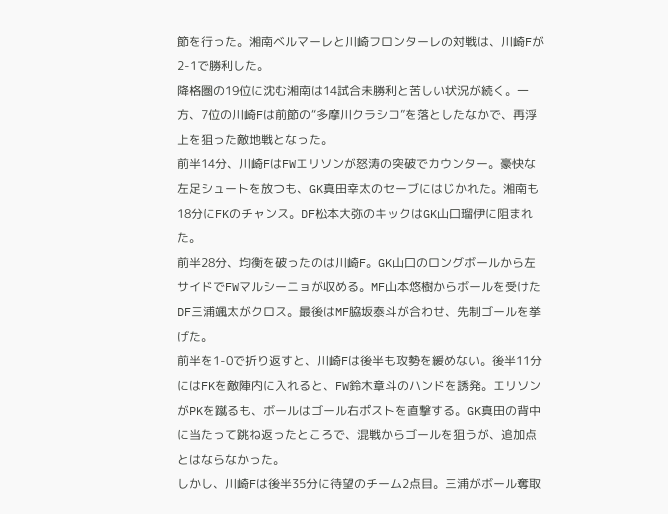節を行った。湘南ベルマーレと川崎フロンターレの対戦は、川崎Fが2-1で勝利した。
降格圏の19位に沈む湘南は14試合未勝利と苦しい状況が続く。一方、7位の川崎Fは前節の“多摩川クラシコ”を落としたなかで、再浮上を狙った敵地戦となった。
前半14分、川崎FはFWエリソンが怒涛の突破でカウンター。豪快な左足シュートを放つも、GK真田幸太のセーブにはじかれた。湘南も18分にFKのチャンス。DF松本大弥のキックはGK山口瑠伊に阻まれた。
前半28分、均衡を破ったのは川崎F。GK山口のロングボールから左サイドでFWマルシーニョが収める。MF山本悠樹からボールを受けたDF三浦颯太がクロス。最後はMF脇坂泰斗が合わせ、先制ゴールを挙げた。
前半を1-0で折り返すと、川崎Fは後半も攻勢を緩めない。後半11分にはFKを敵陣内に入れると、FW鈴木章斗のハンドを誘発。エリソンがPKを蹴るも、ボールはゴール右ポストを直撃する。GK真田の背中に当たって跳ね返ったところで、混戦からゴールを狙うが、追加点とはならなかった。
しかし、川崎Fは後半35分に待望のチーム2点目。三浦がボール奪取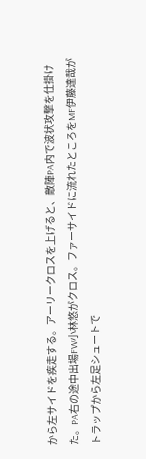から左サイドを疾走する。アーリークロスを上げると、敵陣PA内で波状攻撃を仕掛けた。PA右の途中出場FW小林悠がクロス。ファーサイドに流れたところをMF伊藤達哉がトラップから左足シュートで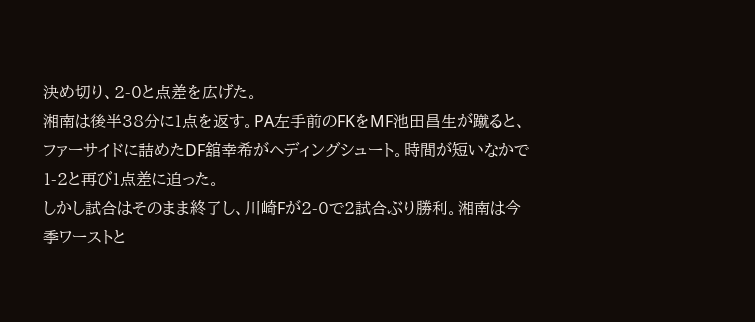決め切り、2-0と点差を広げた。
湘南は後半38分に1点を返す。PA左手前のFKをMF池田昌生が蹴ると、ファーサイドに詰めたDF舘幸希がヘディングシュート。時間が短いなかで1-2と再び1点差に迫った。
しかし試合はそのまま終了し、川崎Fが2-0で2試合ぶり勝利。湘南は今季ワーストと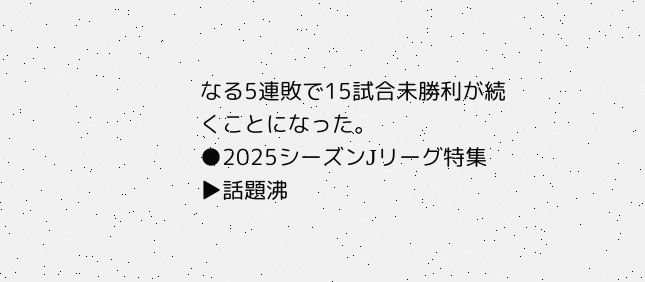なる5連敗で15試合未勝利が続くことになった。
●2025シーズンJリーグ特集
▶話題沸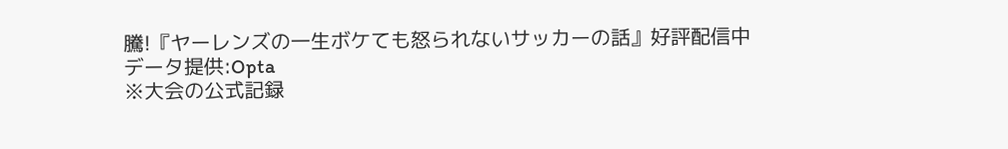騰!『ヤーレンズの一生ボケても怒られないサッカーの話』好評配信中
データ提供:Opta
※大会の公式記録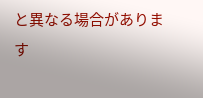と異なる場合があります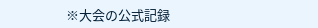※大会の公式記録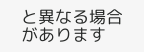と異なる場合があります